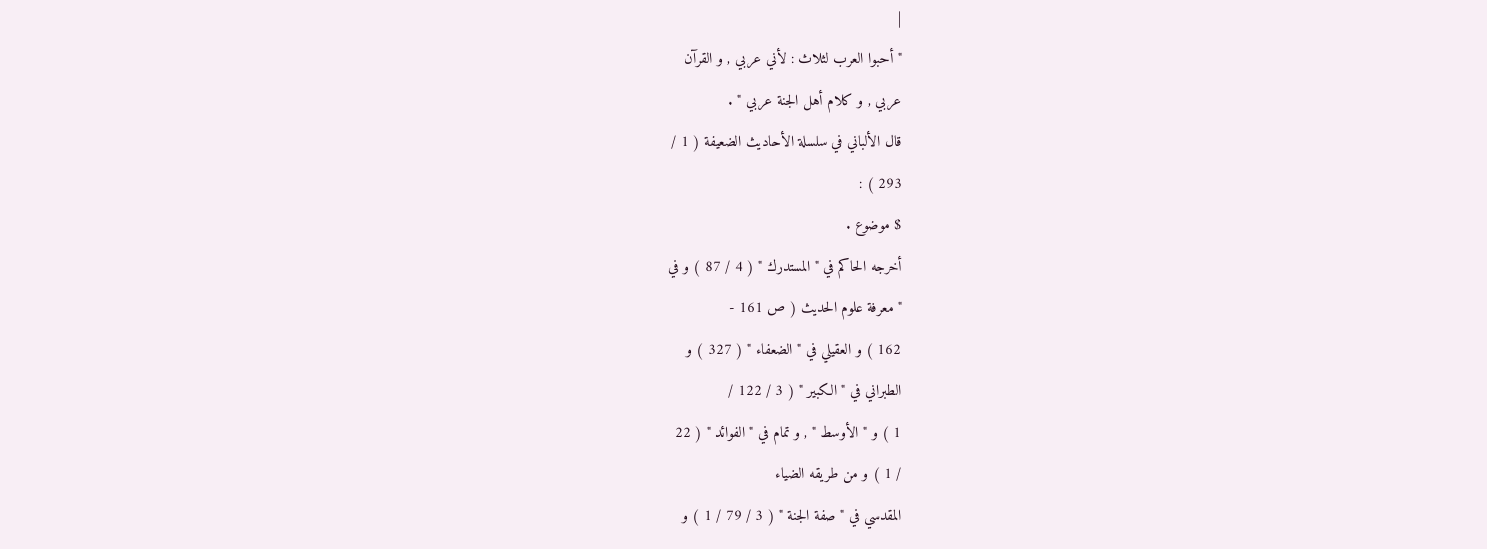|
" أحبوا العرب لثلاث : لأني عربي , و القرآن
عربي , و كلام أهل الجنة عربي " .
قال الألباني في سلسلة الأحاديث الضعيفة ( 1 /
293 ) :
$ موضوع .
أخرجه الحاكم في " المستدرك " ( 4 / 87 ) و في
" معرفة علوم الحديث ( ص 161 -
162 ) و العقيلي في " الضعفاء " ( 327 ) و
الطبراني في " الكبير " ( 3 / 122 /
1 ) و " الأوسط " , و تمام في " الفوائد " ( 22
/ 1 ) و من طريقه الضياء
المقدسي في " صفة الجنة " ( 3 / 79 / 1 ) و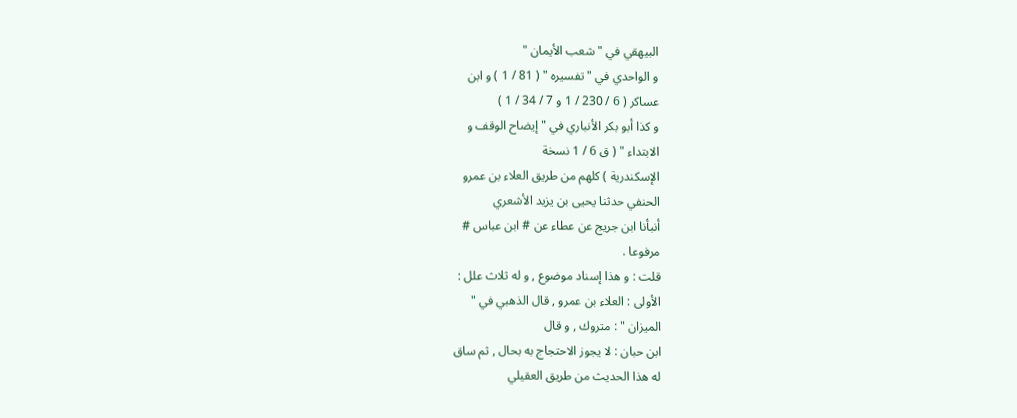البيهقي في " شعب الأيمان "
و الواحدي في " تفسيره " ( 81 / 1 ) و ابن
عساكر ( 6 / 230 / 1 و 7 / 34 / 1 )
و كذا أبو بكر الأنباري في " إيضاح الوقف و
الابتداء " ( ق 6 / 1 نسخة
الإسكندرية ) كلهم من طريق العلاء بن عمرو
الحنفي حدثنا يحيى بن يزيد الأشعري
أنبأنا ابن جريج عن عطاء عن # ابن عباس #
مرفوعا .
قلت : و هذا إسناد موضوع , و له ثلاث علل :
الأولى : العلاء بن عمرو , قال الذهبي في "
الميزان " : متروك , و قال
ابن حبان : لا يجوز الاحتجاج به بحال , ثم ساق
له هذا الحديث من طريق العقيلي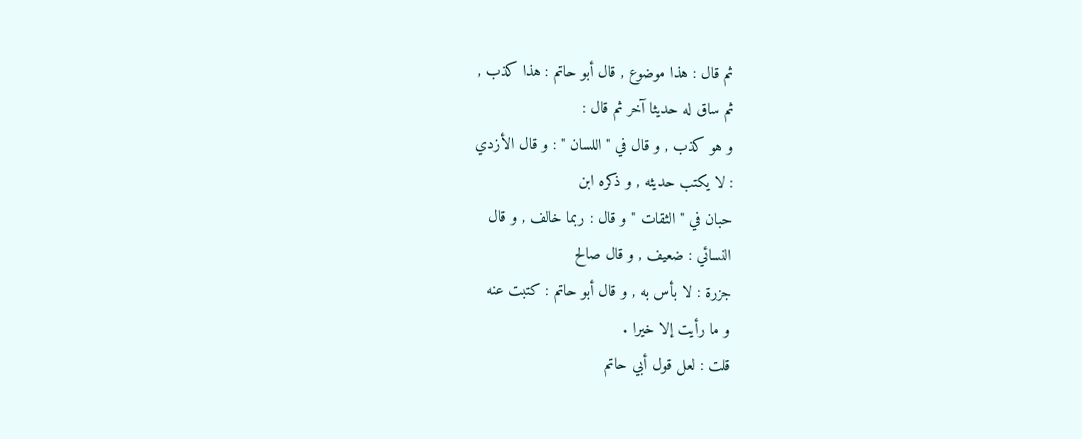ثم قال : هذا موضوع , قال أبو حاتم : هذا كذب ,
ثم ساق له حديثا آخر ثم قال :
و هو كذب , و قال في " اللسان " : و قال الأزدي
: لا يكتب حديثه , و ذكره ابن
حبان في " الثقات " و قال : ربما خالف , و قال
النسائي : ضعيف , و قال صالح
جزرة : لا بأس به , و قال أبو حاتم : كتبت عنه
و ما رأيت إلا خيرا .
قلت : لعل قول أبي حاتم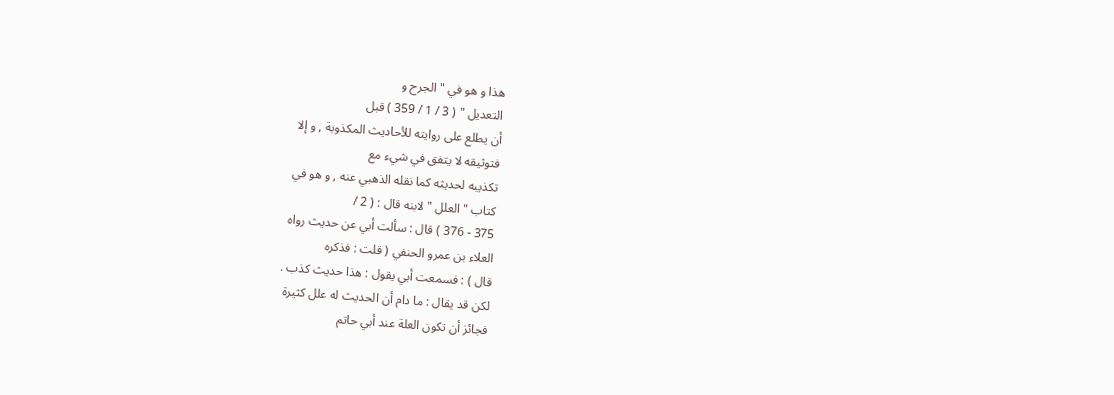هذا و هو في " الجرح و
التعديل " ( 3 / 1 / 359 ) قبل
أن يطلع على روايته للأحاديث المكذوبة , و إلا
فتوثيقه لا يتفق في شيء مع
تكذيبه لحديثه كما نقله الذهبي عنه , و هو في
كتاب " العلل " لابنه قال : ( 2 /
375 - 376 ) قال : سألت أبي عن حديث رواه
العلاء بن عمرو الحنفي ( قلت : فذكره
قال ) : فسمعت أبي يقول : هذا حديث كذب .
لكن قد يقال : ما دام أن الحديث له علل كثيرة
فجائز أن تكون العلة عند أبي حاتم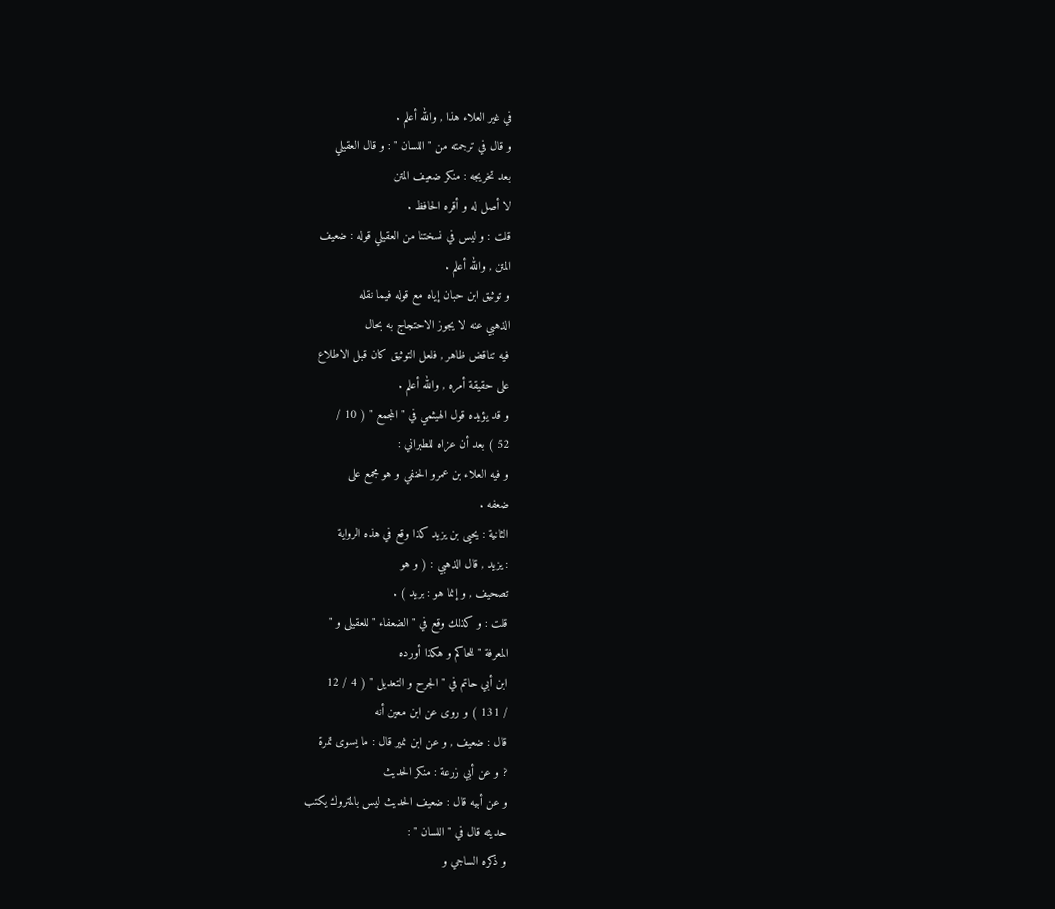في غير العلاء هذا , والله أعلم .
و قال في ترجمته من " اللسان " : و قال العقيلي
بعد تخريجه : منكر ضعيف المتن
لا أصل له و أقره الحافظ .
قلت : و ليس في نسختنا من العقيلي قوله : ضعيف
المتن , والله أعلم .
و توثيق ابن حبان إياه مع قوله فيما نقله
الذهبي عنه لا يجوز الاحتجاج به بحال
فيه تناقض ظاهر , فلعل التوثيق كان قبل الاطلاع
على حقيقة أمره , والله أعلم .
و قد يؤيده قول الهيثمي في " المجمع " ( 10 /
52 ) بعد أن عزاه للطبراني :
و فيه العلاء بن عمرو الحنفي و هو مجمع على
ضعفه .
الثانية : يحيى بن يزيد كذا وقع في هذه الرواية
: يزيد , قال الذهبي : ( و هو
تصحيف , و إنما هو : بريد ) .
قلت : و كذلك وقع في " الضعفاء " للعقيلى و "
المعرفة " للحاكم و هكذا أورده
ابن أبي حاتم في " الجرح و التعديل " ( 4 / 12
/ 131 ) و روى عن ابن معين أنه
قال : ضعيف , و عن ابن نمير قال : ما يسوى تمرة
? و عن أبي زرعة : منكر الحديث
و عن أبيه قال : ضعيف الحديث ليس بالمتروك يكتب
حديثه قال في " اللسان " :
و ذكره الساجي و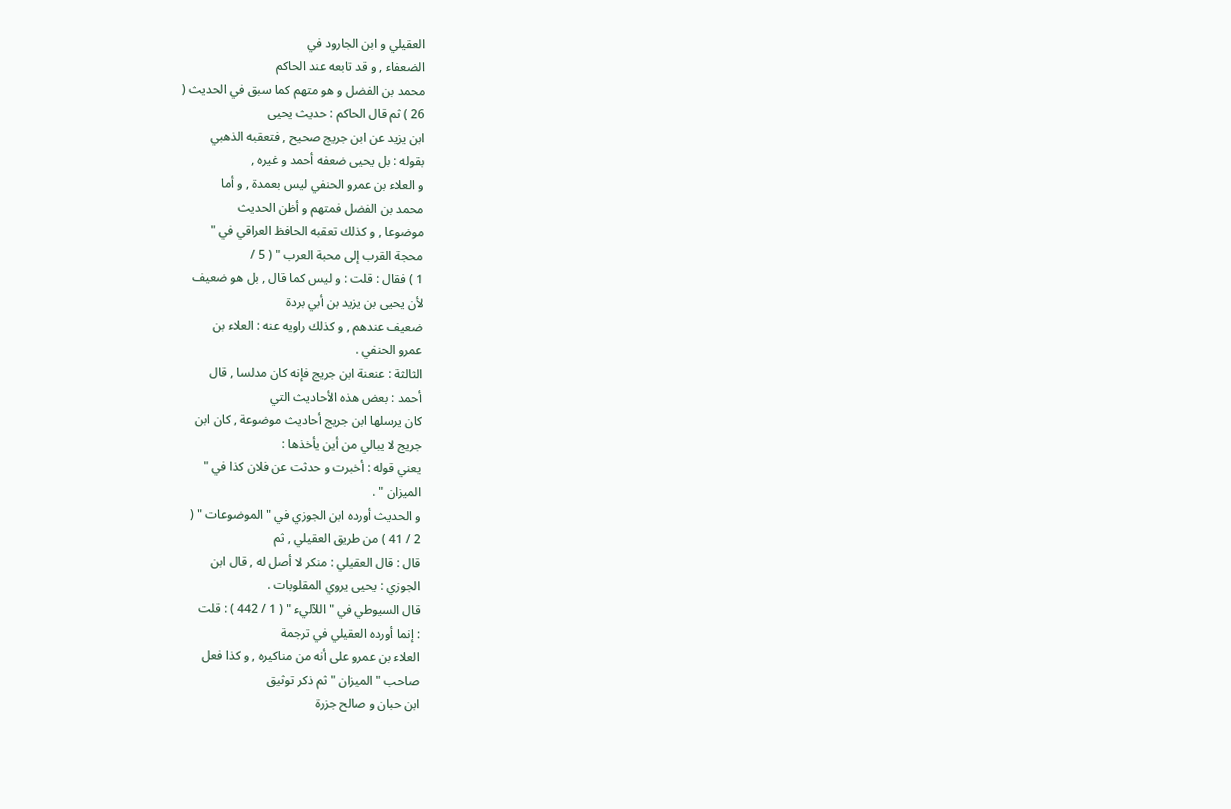العقيلي و ابن الجارود في
الضعفاء , و قد تابعه عند الحاكم
محمد بن الفضل و هو متهم كما سبق في الحديث (
26 ) ثم قال الحاكم : حديث يحيى
ابن يزيد عن ابن جريج صحيح , فتعقبه الذهبي
بقوله : بل يحيى ضعفه أحمد و غيره ,
و العلاء بن عمرو الحنفي ليس بعمدة , و أما
محمد بن الفضل فمتهم و أظن الحديث
موضوعا , و كذلك تعقبه الحافظ العراقي في "
محجة القرب إلى محبة العرب " ( 5 /
1 ) فقال : قلت : و ليس كما قال , بل هو ضعيف
لأن يحيى بن يزيد بن أبي بردة
ضعيف عندهم , و كذلك راويه عنه : العلاء بن
عمرو الحنفي .
الثالثة : عنعنة ابن جريج فإنه كان مدلسا , قال
أحمد : بعض هذه الأحاديث التي
كان يرسلها ابن جريج أحاديث موضوعة , كان ابن
جريج لا يبالي من أين يأخذها :
يعني قوله : أخبرت و حدثت عن فلان كذا في "
الميزان " .
و الحديث أورده ابن الجوزي في " الموضوعات " (
2 / 41 ) من طريق العقيلي , ثم
قال : قال العقيلي : منكر لا أصل له , قال ابن
الجوزي : يحيى يروي المقلوبات .
قال السيوطي في " اللآليء " ( 1 / 442 ) : قلت
: إنما أورده العقيلي في ترجمة
العلاء بن عمرو على أنه من مناكيره , و كذا فعل
صاحب " الميزان " ثم ذكر توثيق
ابن حبان و صالح جزرة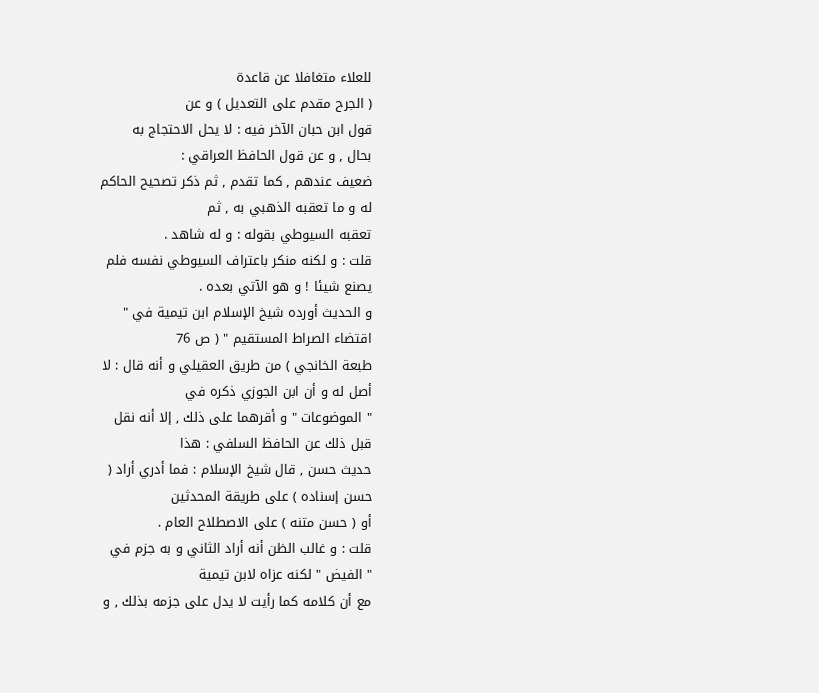للعلاء متغافلا عن قاعدة
( الجرح مقدم على التعديل ) و عن
قول ابن حبان الآخر فيه : لا يحل الاحتجاج به
بحال , و عن قول الحافظ العراقي :
ضعيف عندهم , كما تقدم , ثم ذكر تصحيح الحاكم
له و ما تعقبه الذهبي به , ثم
تعقبه السيوطي بقوله : و له شاهد .
قلت : و لكنه منكر باعتراف السيوطي نفسه فلم
يصنع شيئا ! و هو الآتي بعده .
و الحديث أورده شيخ الإسلام ابن تيمية في "
اقتضاء الصراط المستقيم " ( ص 76
طبعة الخانجي ) من طريق العقيلي و أنه قال : لا
أصل له و أن ابن الجوزي ذكره في
" الموضوعات " و أقرهما على ذلك , إلا أنه نقل
قبل ذلك عن الحافظ السلفي : هذا
حديث حسن , قال شيخ الإسلام : فما أدري أراد (
حسن إسناده ) على طريقة المحدثين
أو ( حسن متنه ) على الاصطلاح العام .
قلت : و غالب الظن أنه أراد الثاني و به جزم في
" الفيض " لكنه عزاه لابن تيمية
مع أن كلامه كما رأيت لا يدل على جزمه بذلك , و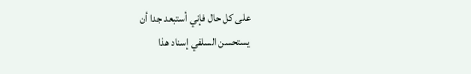على كل حال فإني أستبعد جدا أن
يستحسن السلفي إسناد هذا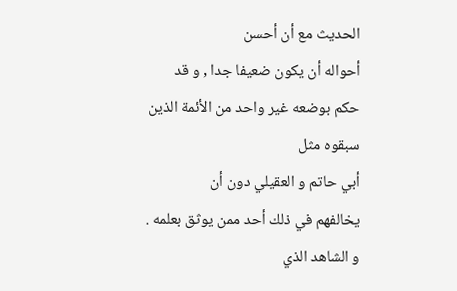الحديث مع أن أحسن
أحواله أن يكون ضعيفا جدا , و قد
حكم بوضعه غير واحد من الأئمة الذين سبقوه مثل
أبي حاتم و العقيلي دون أن
يخالفهم في ذلك أحد ممن يوثق بعلمه .
و الشاهد الذي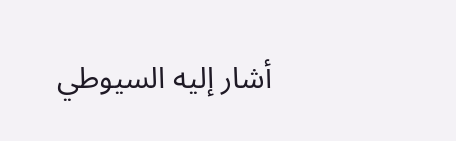أشار إليه السيوطي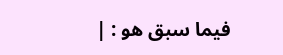فيما سبق هو : |